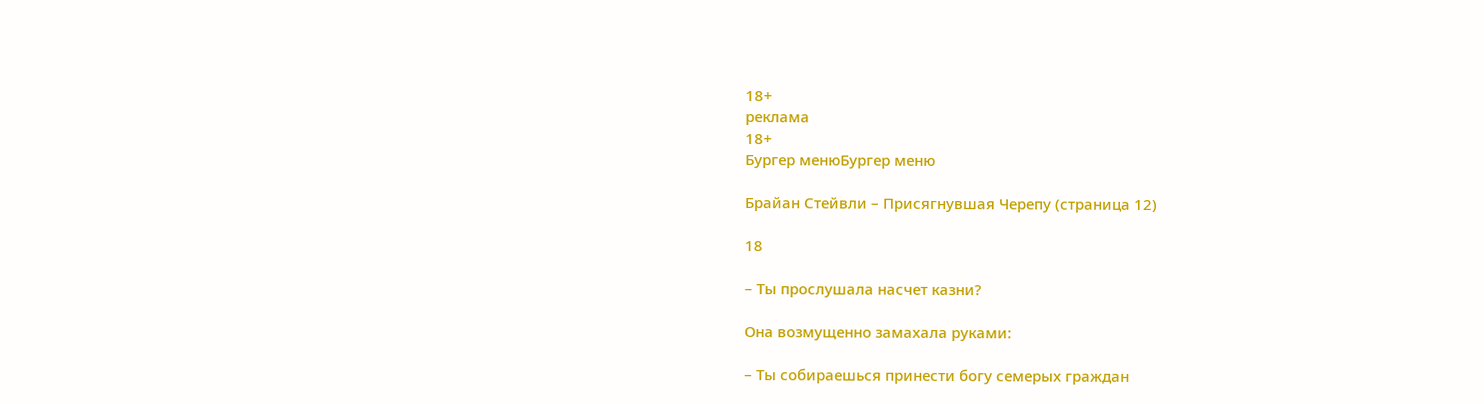18+
реклама
18+
Бургер менюБургер меню

Брайан Стейвли – Присягнувшая Черепу (страница 12)

18

– Ты прослушала насчет казни?

Она возмущенно замахала руками:

– Ты собираешься принести богу семерых граждан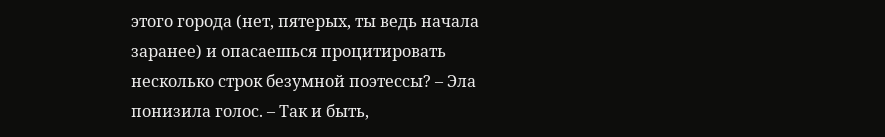этого города (нет, пятерых, ты ведь начала заранее) и опасаешься процитировать несколько строк безумной поэтессы? – Эла понизила голос. – Так и быть,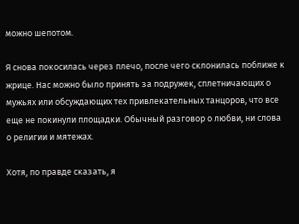можно шепотом.

Я снова покосилась через плечо, после чего склонилась поближе к жрице. Нас можно было принять за подружек, сплетничающих о мужьях или обсуждающих тех привлекательных танцоров, что все еще не покинули площадки. Обычный разговор о любви, ни слова о религии и мятежах.

Хотя, по правде сказать, я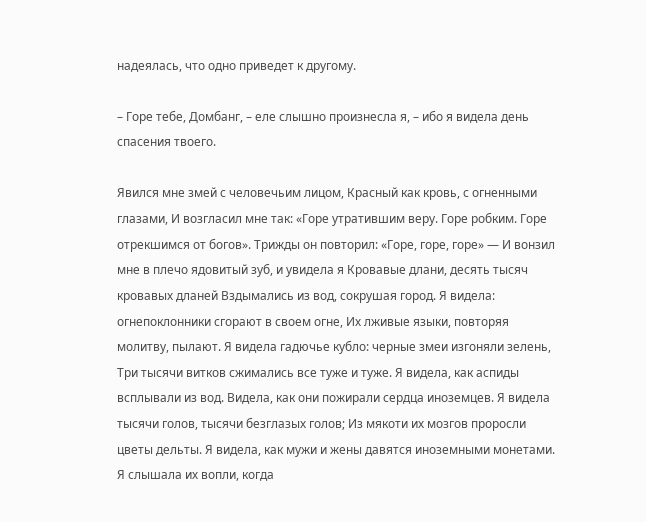надеялась, что одно приведет к другому.

– Горе тебе, Домбанг, – еле слышно произнесла я, – ибо я видела день спасения твоего.

Явился мне змей с человечьим лицом, Красный как кровь, с огненными глазами, И возгласил мне так: «Горе утратившим веру. Горе робким. Горе отрекшимся от богов». Трижды он повторил: «Горе, горе, горе» — И вонзил мне в плечо ядовитый зуб, и увидела я Кровавые длани, десять тысяч кровавых дланей Вздымались из вод, сокрушая город. Я видела: огнепоклонники сгорают в своем огне, Их лживые языки, повторяя молитву, пылают. Я видела гадючье кубло: черные змеи изгоняли зелень, Три тысячи витков сжимались все туже и туже. Я видела, как аспиды всплывали из вод. Видела, как они пожирали сердца иноземцев. Я видела тысячи голов, тысячи безглазых голов; Из мякоти их мозгов проросли цветы дельты. Я видела, как мужи и жены давятся иноземными монетами. Я слышала их вопли, когда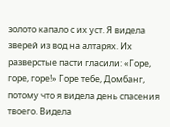золото капало с их уст. Я видела зверей из вод на алтарях. Их разверстые пасти гласили: «Горе, горе, горе!» Горе тебе, Домбанг, потому что я видела день спасения твоего. Видела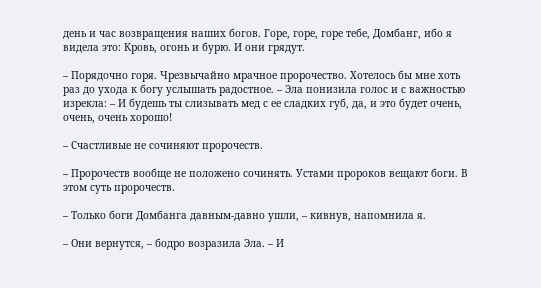день и час возвращения наших богов. Горе, горе, горе тебе, Домбанг, ибо я видела это: Кровь, огонь и бурю. И они грядут.

– Порядочно горя. Чрезвычайно мрачное пророчество. Хотелось бы мне хоть раз до ухода к богу услышать радостное. – Эла понизила голос и с важностью изрекла: – И будешь ты слизывать мед с ее сладких губ, да, и это будет очень, очень, очень хорошо!

– Счастливые не сочиняют пророчеств.

– Пророчеств вообще не положено сочинять. Устами пророков вещают боги. В этом суть пророчеств.

– Только боги Домбанга давным-давно ушли, – кивнув, напомнила я.

– Они вернутся, – бодро возразила Эла. – И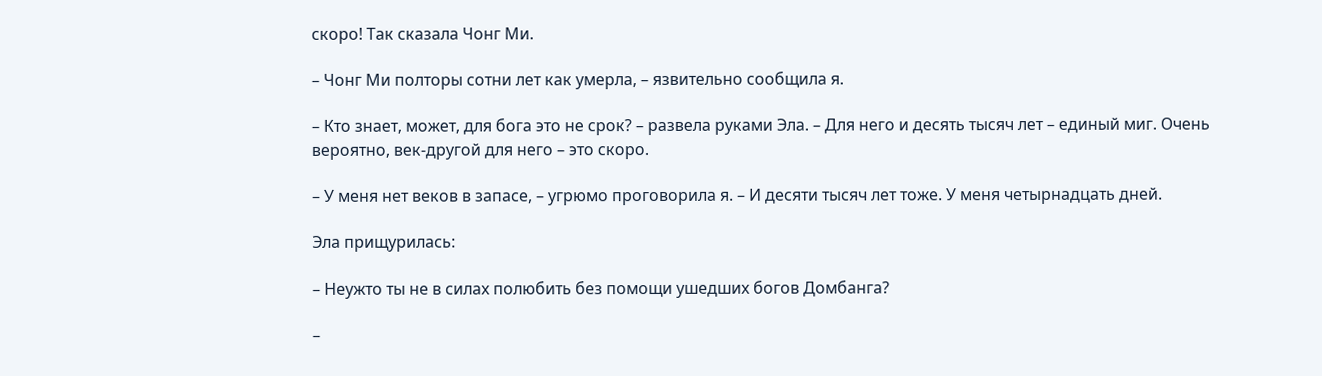скоро! Так сказала Чонг Ми.

– Чонг Ми полторы сотни лет как умерла, – язвительно сообщила я.

– Кто знает, может, для бога это не срок? – развела руками Эла. – Для него и десять тысяч лет – единый миг. Очень вероятно, век-другой для него – это скоро.

– У меня нет веков в запасе, – угрюмо проговорила я. – И десяти тысяч лет тоже. У меня четырнадцать дней.

Эла прищурилась:

– Неужто ты не в силах полюбить без помощи ушедших богов Домбанга?

–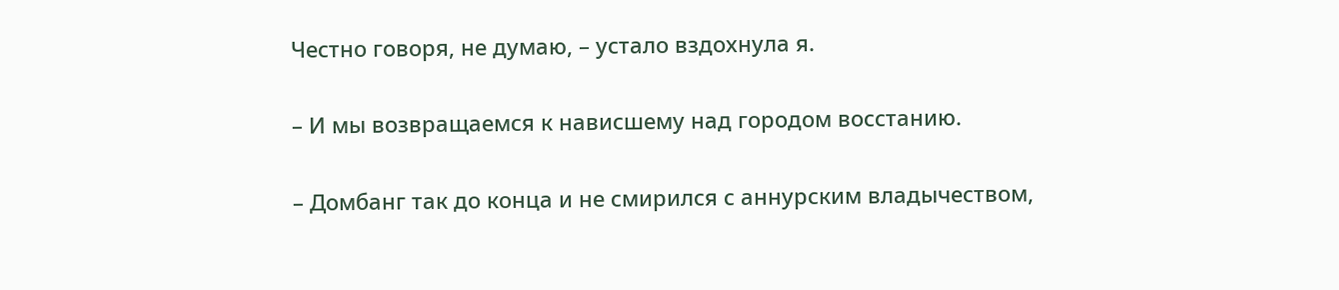Честно говоря, не думаю, – устало вздохнула я.

– И мы возвращаемся к нависшему над городом восстанию.

– Домбанг так до конца и не смирился с аннурским владычеством,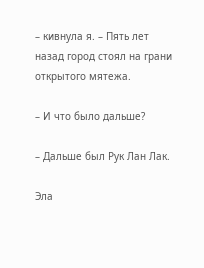– кивнула я. – Пять лет назад город стоял на грани открытого мятежа.

– И что было дальше?

– Дальше был Рук Лан Лак.

Эла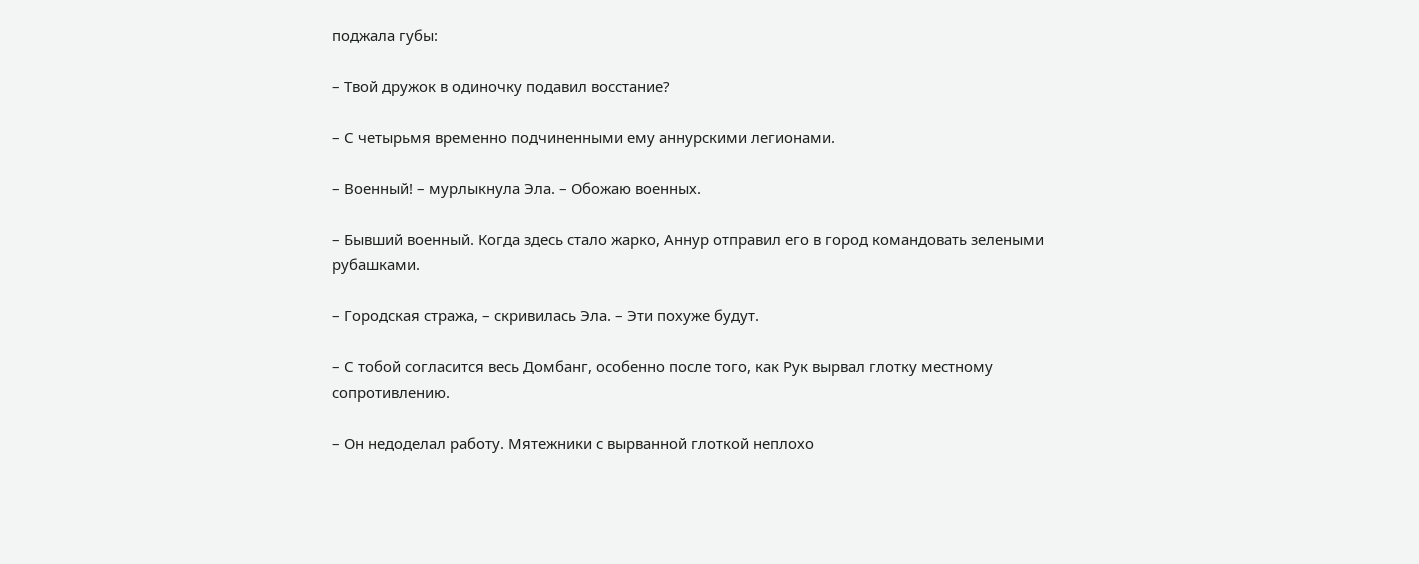поджала губы:

– Твой дружок в одиночку подавил восстание?

– С четырьмя временно подчиненными ему аннурскими легионами.

– Военный! – мурлыкнула Эла. – Обожаю военных.

– Бывший военный. Когда здесь стало жарко, Аннур отправил его в город командовать зелеными рубашками.

– Городская стража, – скривилась Эла. – Эти похуже будут.

– С тобой согласится весь Домбанг, особенно после того, как Рук вырвал глотку местному сопротивлению.

– Он недоделал работу. Мятежники с вырванной глоткой неплохо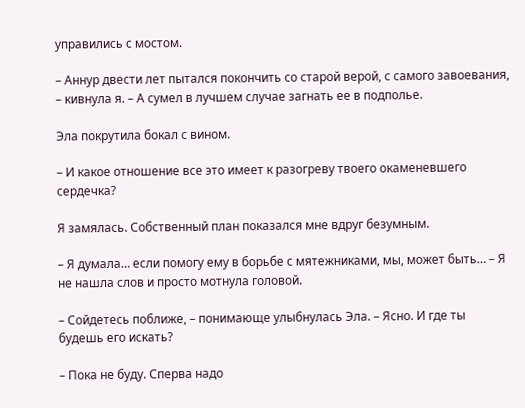управились с мостом.

– Аннур двести лет пытался покончить со старой верой, с самого завоевания, – кивнула я. – А сумел в лучшем случае загнать ее в подполье.

Эла покрутила бокал с вином.

– И какое отношение все это имеет к разогреву твоего окаменевшего сердечка?

Я замялась. Собственный план показался мне вдруг безумным.

– Я думала… если помогу ему в борьбе с мятежниками, мы, может быть… – Я не нашла слов и просто мотнула головой.

– Сойдетесь поближе, – понимающе улыбнулась Эла. – Ясно. И где ты будешь его искать?

– Пока не буду. Сперва надо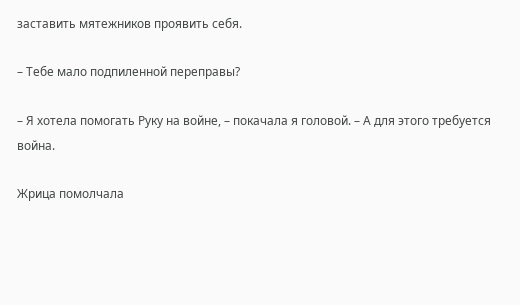заставить мятежников проявить себя.

– Тебе мало подпиленной переправы?

– Я хотела помогать Руку на войне, – покачала я головой. – А для этого требуется война.

Жрица помолчала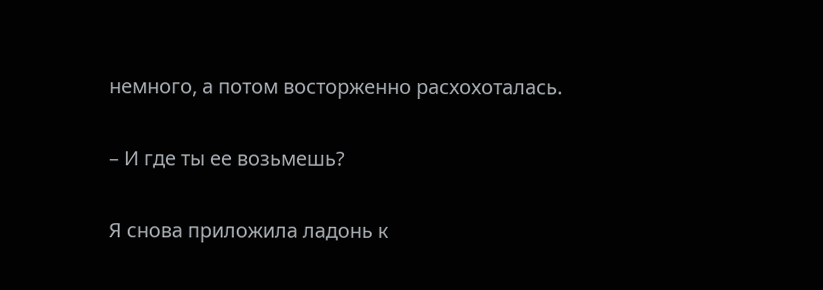немного, а потом восторженно расхохоталась.

– И где ты ее возьмешь?

Я снова приложила ладонь к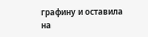графину и оставила на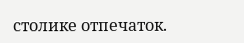столике отпечаток.